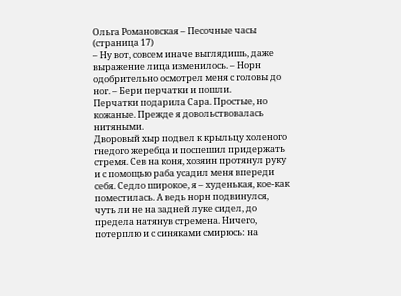Ольга Романовская – Песочные часы (страница 17)
– Ну вот, совсем иначе выглядишь, даже выражение лица изменилось. – Норн одобрительно осмотрел меня с головы до ног. – Бери перчатки и пошли.
Перчатки подарила Сара. Простые, но кожаные. Прежде я довольствовалась нитяными.
Дворовый хыр подвел к крыльцу холеного гнедого жеребца и поспешил придержать стремя. Сев на коня, хозяин протянул руку и с помощью раба усадил меня впереди себя. Седло широкое, я – худенькая, кое-как поместилась. А ведь норн подвинулся, чуть ли не на задней луке сидел, до предела натянув стремена. Ничего, потерплю и с синяками смирюсь: на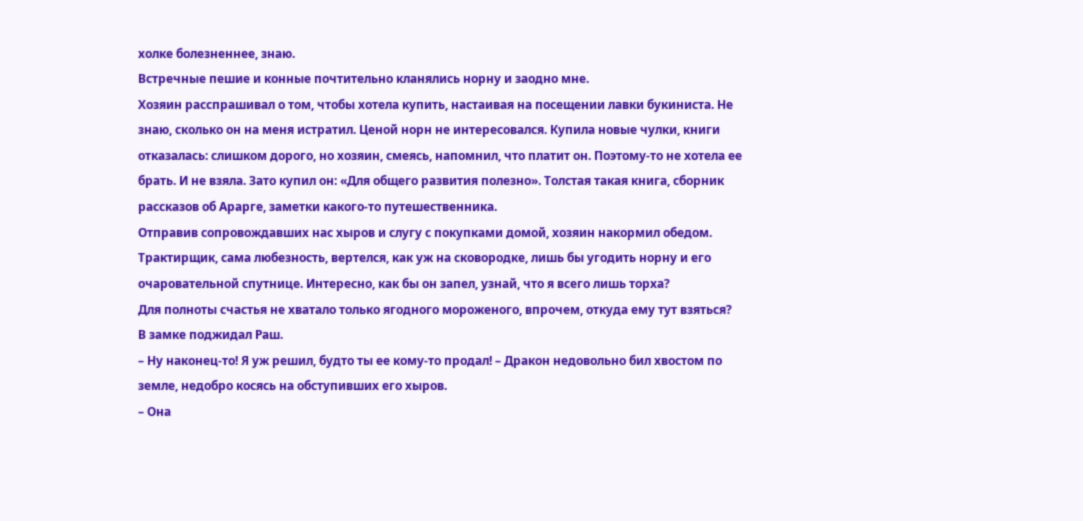холке болезненнее, знаю.
Встречные пешие и конные почтительно кланялись норну и заодно мне.
Хозяин расспрашивал о том, чтобы хотела купить, настаивая на посещении лавки букиниста. Не знаю, сколько он на меня истратил. Ценой норн не интересовался. Купила новые чулки, книги отказалась: слишком дорого, но хозяин, смеясь, напомнил, что платит он. Поэтому-то не хотела ее брать. И не взяла. Зато купил он: «Для общего развития полезно». Толстая такая книга, сборник рассказов об Арарге, заметки какого-то путешественника.
Отправив сопровождавших нас хыров и слугу с покупками домой, хозяин накормил обедом. Трактирщик, сама любезность, вертелся, как уж на сковородке, лишь бы угодить норну и его очаровательной спутнице. Интересно, как бы он запел, узнай, что я всего лишь торха?
Для полноты счастья не хватало только ягодного мороженого, впрочем, откуда ему тут взяться?
В замке поджидал Раш.
– Ну наконец-то! Я уж решил, будто ты ее кому-то продал! – Дракон недовольно бил хвостом по земле, недобро косясь на обступивших его хыров.
– Она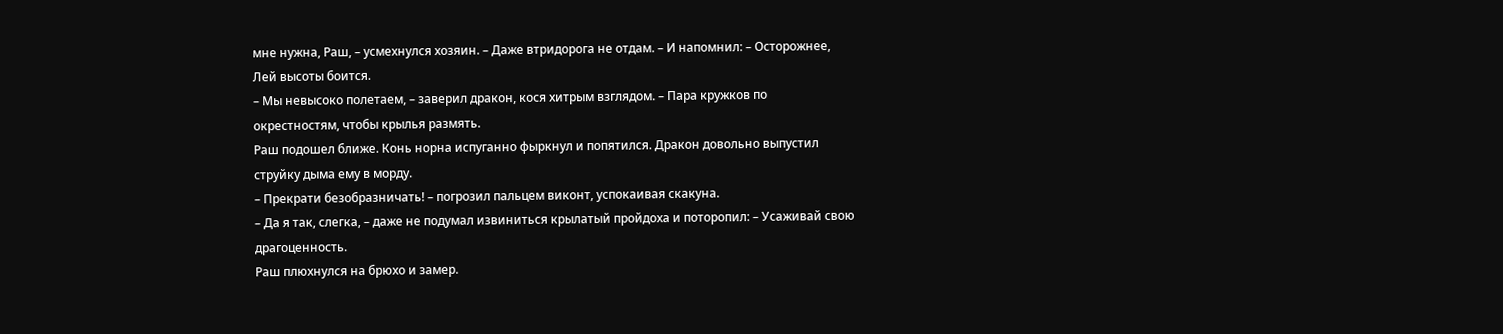мне нужна, Раш, – усмехнулся хозяин. – Даже втридорога не отдам. – И напомнил: – Осторожнее, Лей высоты боится.
– Мы невысоко полетаем, – заверил дракон, кося хитрым взглядом. – Пара кружков по окрестностям, чтобы крылья размять.
Раш подошел ближе. Конь норна испуганно фыркнул и попятился. Дракон довольно выпустил струйку дыма ему в морду.
– Прекрати безобразничать! – погрозил пальцем виконт, успокаивая скакуна.
– Да я так, слегка, – даже не подумал извиниться крылатый пройдоха и поторопил: – Усаживай свою драгоценность.
Раш плюхнулся на брюхо и замер.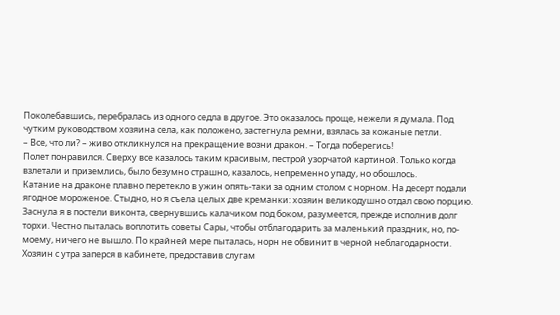Поколебавшись, перебралась из одного седла в другое. Это оказалось проще, нежели я думала. Под чутким руководством хозяина села, как положено, застегнула ремни, взялась за кожаные петли.
– Все, что ли? – живо откликнулся на прекращение возни дракон. – Тогда поберегись!
Полет понравился. Сверху все казалось таким красивым, пестрой узорчатой картиной. Только когда взлетали и приземлись, было безумно страшно, казалось, непременно упаду, но обошлось.
Катание на драконе плавно перетекло в ужин опять-таки за одним столом с норном. На десерт подали ягодное мороженое. Стыдно, но я съела целых две креманки: хозяин великодушно отдал свою порцию.
Заснула я в постели виконта, свернувшись калачиком под боком, разумеется, прежде исполнив долг торхи. Честно пыталась воплотить советы Сары, чтобы отблагодарить за маленький праздник, но, по-моему, ничего не вышло. По крайней мере пыталась, норн не обвинит в черной неблагодарности.
Хозяин с утра заперся в кабинете, предоставив слугам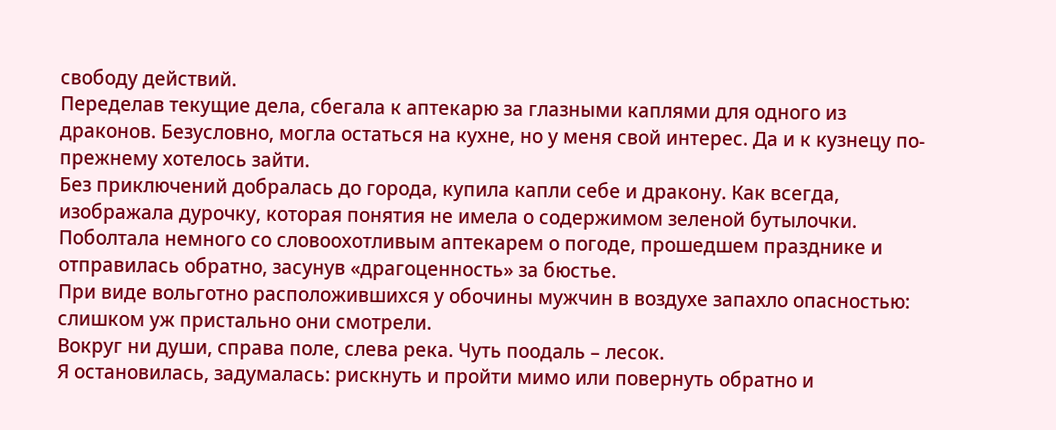свободу действий.
Переделав текущие дела, сбегала к аптекарю за глазными каплями для одного из драконов. Безусловно, могла остаться на кухне, но у меня свой интерес. Да и к кузнецу по-прежнему хотелось зайти.
Без приключений добралась до города, купила капли себе и дракону. Как всегда, изображала дурочку, которая понятия не имела о содержимом зеленой бутылочки. Поболтала немного со словоохотливым аптекарем о погоде, прошедшем празднике и отправилась обратно, засунув «драгоценность» за бюстье.
При виде вольготно расположившихся у обочины мужчин в воздухе запахло опасностью: слишком уж пристально они смотрели.
Вокруг ни души, справа поле, слева река. Чуть поодаль – лесок.
Я остановилась, задумалась: рискнуть и пройти мимо или повернуть обратно и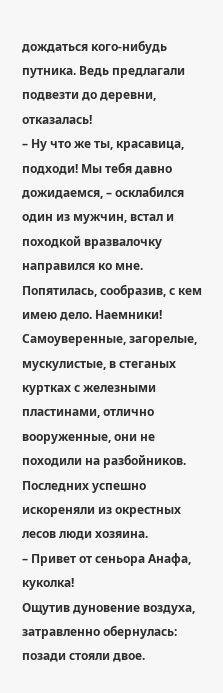дождаться кого-нибудь путника. Ведь предлагали подвезти до деревни, отказалась!
– Ну что же ты, красавица, подходи! Мы тебя давно дожидаемся, – осклабился один из мужчин, встал и походкой вразвалочку направился ко мне.
Попятилась, сообразив, с кем имею дело. Наемники! Самоуверенные, загорелые, мускулистые, в стеганых куртках с железными пластинами, отлично вооруженные, они не походили на разбойников. Последних успешно искореняли из окрестных лесов люди хозяина.
– Привет от сеньора Анафа, куколка!
Ощутив дуновение воздуха, затравленно обернулась: позади стояли двое.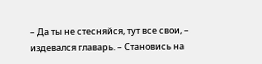– Да ты не стесняйся, тут все свои, – издевался главарь. – Становись на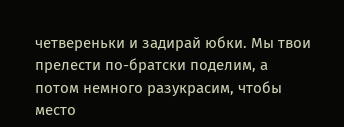четвереньки и задирай юбки. Мы твои прелести по-братски поделим, а потом немного разукрасим, чтобы место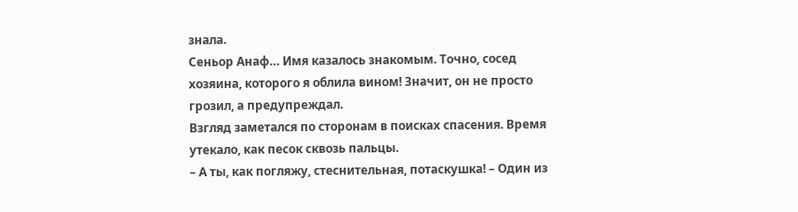знала.
Сеньор Анаф… Имя казалось знакомым. Точно, сосед хозяина, которого я облила вином! Значит, он не просто грозил, а предупреждал.
Взгляд заметался по сторонам в поисках спасения. Время утекало, как песок сквозь пальцы.
– А ты, как погляжу, стеснительная, потаскушка! – Один из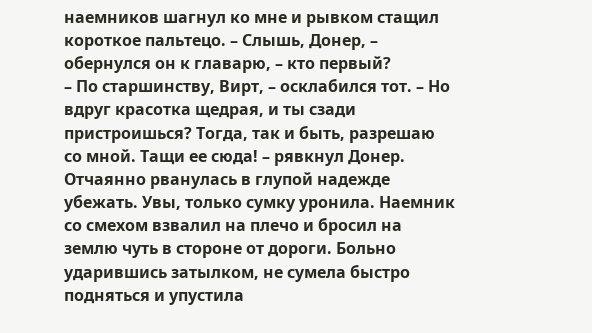наемников шагнул ко мне и рывком стащил короткое пальтецо. – Слышь, Донер, – обернулся он к главарю, – кто первый?
– По старшинству, Вирт, – осклабился тот. – Но вдруг красотка щедрая, и ты сзади пристроишься? Тогда, так и быть, разрешаю со мной. Тащи ее сюда! – рявкнул Донер.
Отчаянно рванулась в глупой надежде убежать. Увы, только сумку уронила. Наемник со смехом взвалил на плечо и бросил на землю чуть в стороне от дороги. Больно ударившись затылком, не сумела быстро подняться и упустила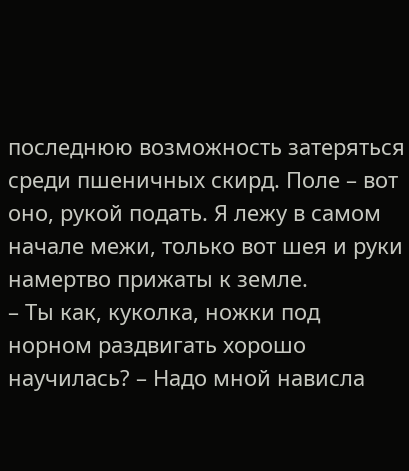последнюю возможность затеряться среди пшеничных скирд. Поле – вот оно, рукой подать. Я лежу в самом начале межи, только вот шея и руки намертво прижаты к земле.
– Ты как, куколка, ножки под норном раздвигать хорошо научилась? – Надо мной нависла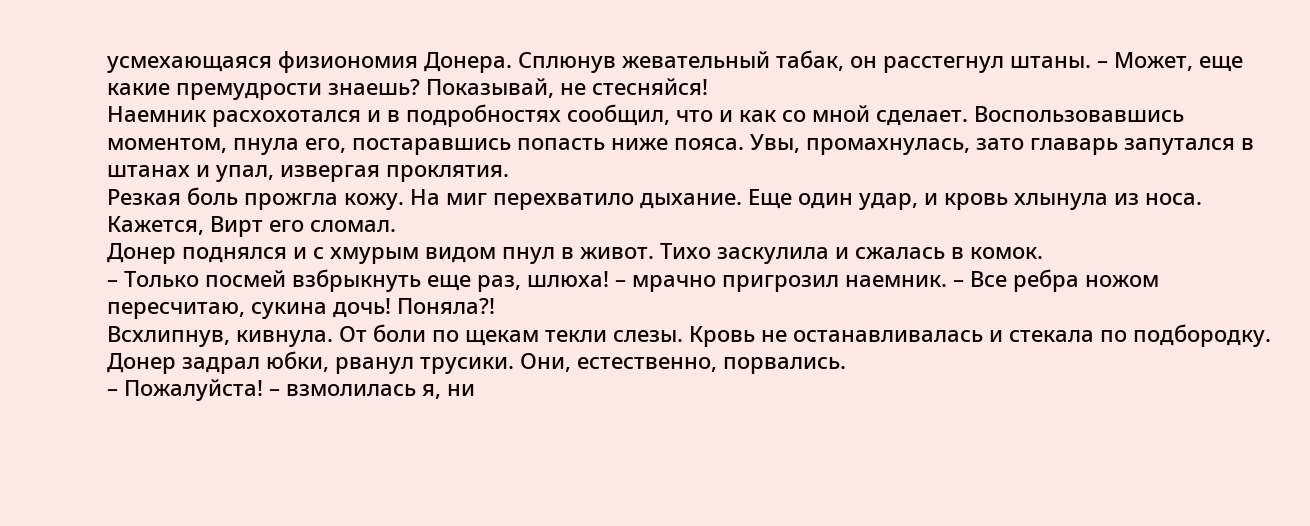усмехающаяся физиономия Донера. Сплюнув жевательный табак, он расстегнул штаны. – Может, еще какие премудрости знаешь? Показывай, не стесняйся!
Наемник расхохотался и в подробностях сообщил, что и как со мной сделает. Воспользовавшись моментом, пнула его, постаравшись попасть ниже пояса. Увы, промахнулась, зато главарь запутался в штанах и упал, извергая проклятия.
Резкая боль прожгла кожу. На миг перехватило дыхание. Еще один удар, и кровь хлынула из носа. Кажется, Вирт его сломал.
Донер поднялся и с хмурым видом пнул в живот. Тихо заскулила и сжалась в комок.
– Только посмей взбрыкнуть еще раз, шлюха! – мрачно пригрозил наемник. – Все ребра ножом пересчитаю, сукина дочь! Поняла?!
Всхлипнув, кивнула. От боли по щекам текли слезы. Кровь не останавливалась и стекала по подбородку.
Донер задрал юбки, рванул трусики. Они, естественно, порвались.
– Пожалуйста! – взмолилась я, ни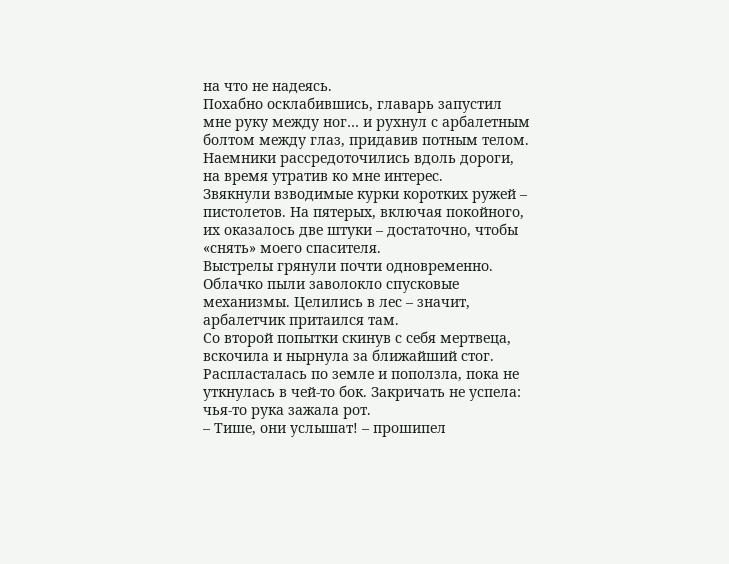на что не надеясь.
Похабно осклабившись, главарь запустил мне руку между ног… и рухнул с арбалетным болтом между глаз, придавив потным телом.
Наемники рассредоточились вдоль дороги, на время утратив ко мне интерес.
Звякнули взводимые курки коротких ружей – пистолетов. На пятерых, включая покойного, их оказалось две штуки – достаточно, чтобы «снять» моего спасителя.
Выстрелы грянули почти одновременно. Облачко пыли заволокло спусковые механизмы. Целились в лес – значит, арбалетчик притаился там.
Со второй попытки скинув с себя мертвеца, вскочила и нырнула за ближайший стог. Распласталась по земле и поползла, пока не уткнулась в чей-то бок. Закричать не успела: чья-то рука зажала рот.
– Тише, они услышат! – прошипел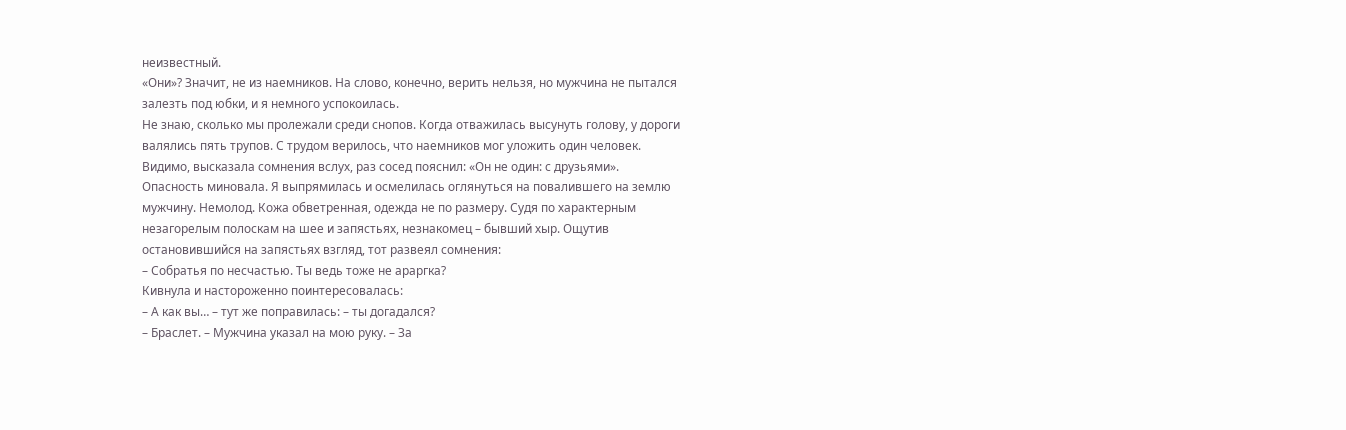неизвестный.
«Они»? Значит, не из наемников. На слово, конечно, верить нельзя, но мужчина не пытался залезть под юбки, и я немного успокоилась.
Не знаю, сколько мы пролежали среди снопов. Когда отважилась высунуть голову, у дороги валялись пять трупов. С трудом верилось, что наемников мог уложить один человек. Видимо, высказала сомнения вслух, раз сосед пояснил: «Он не один: с друзьями».
Опасность миновала. Я выпрямилась и осмелилась оглянуться на повалившего на землю мужчину. Немолод. Кожа обветренная, одежда не по размеру. Судя по характерным незагорелым полоскам на шее и запястьях, незнакомец – бывший хыр. Ощутив остановившийся на запястьях взгляд, тот развеял сомнения:
– Собратья по несчастью. Ты ведь тоже не араргка?
Кивнула и настороженно поинтересовалась:
– А как вы… – тут же поправилась: – ты догадался?
– Браслет. – Мужчина указал на мою руку. – За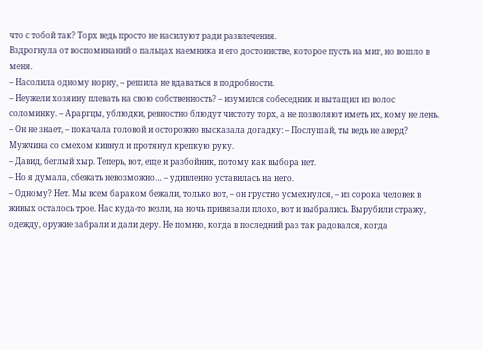что с тобой так? Торх ведь просто не насилуют ради развлечения.
Вздрогнула от воспоминаний о пальцах наемника и его достоинстве, которое пусть на миг, но вошло в меня.
– Насолила одному норну, – решила не вдаваться в подробности.
– Неужели хозяину плевать на свою собственность? – изумился собеседник и вытащил из волос соломинку. – Араргцы, ублюдки, ревностно блюдут чистоту торх, а не позволяют иметь их, кому не лень.
– Он не знает, – покачала головой и осторожно высказала догадку: – Послушай, ты ведь не аверд?
Мужчина со смехом кивнул и протянул крепкую руку.
– Давид, беглый хыр. Теперь, вот, еще и разбойник, потому как выбора нет.
– Но я думала, сбежать невозможно… – удивленно уставилась на него.
– Одному? Нет. Мы всем бараком бежали, только вот, – он грустно усмехнулся, – из сорока человек в живых осталось трое. Нас куда-то везли, на ночь привязали плохо, вот и выбрались. Вырубили стражу, одежду, оружие забрали и дали деру. Не помню, когда в последний раз так радовался, когда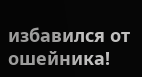избавился от ошейника!